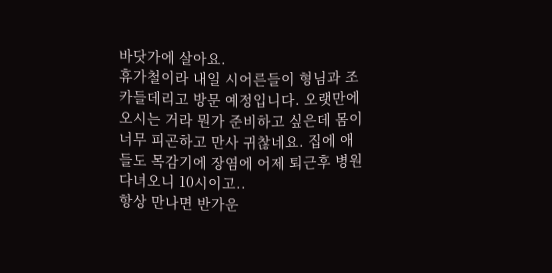바닷가에 살아요.
휴가철이라 내일 시어른들이 형님과 조카들데리고 방문 예정입니다. 오랫만에 오시는 거라 뭔가 준비하고 싶은데 몸이 너무 피곤하고 만사 귀찮네요. 집에 애들도 목감기에 장염에 어제 퇴근후 병원다녀오니 10시이고..
항상 만나면 반가운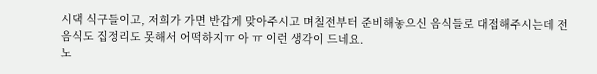시댁 식구들이고, 저희가 가면 반갑게 맞아주시고 며칠전부터 준비해놓으신 음식들로 대접해주시는데 전 음식도 집정리도 못해서 어떡하지ㅠ 아 ㅠ 이런 생각이 드네요.
노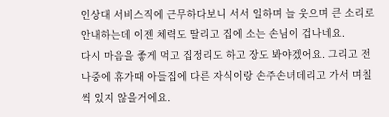인상대 서비스직에 근무하다보니 서서 일하며 늘 웃으며 큰 소리로 안내하는데 이젠 체력도 딸리고 집에 소는 손님이 겁나네요.
다시 마음을 좋게 먹고 집정리도 하고 장도 봐야겠어요. 그리고 전 나중에 휴가때 아들집에 다른 자식이랑 손주손녀데리고 가서 며칠씩 있지 않을거에요.